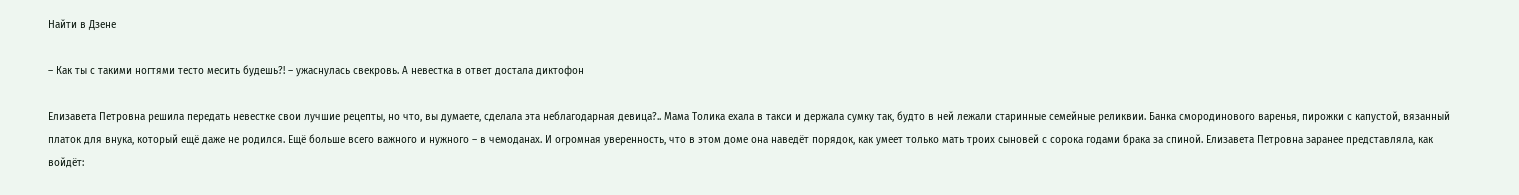Найти в Дзене

– Как ты с такими ногтями тесто месить будешь?! – ужаснулась свекровь. А невестка в ответ достала диктофон

Елизавета Петровна решила передать невестке свои лучшие рецепты, но что, вы думаете, сделала эта неблагодарная девица?.. Мама Толика ехала в такси и держала сумку так, будто в ней лежали старинные семейные реликвии. Банка смородинового варенья, пирожки с капустой, вязанный платок для внука, который ещё даже не родился. Ещё больше всего важного и нужного – в чемоданах. И огромная уверенность, что в этом доме она наведёт порядок, как умеет только мать троих сыновей с сорока годами брака за спиной. Елизавета Петровна заранее представляла, как войдёт: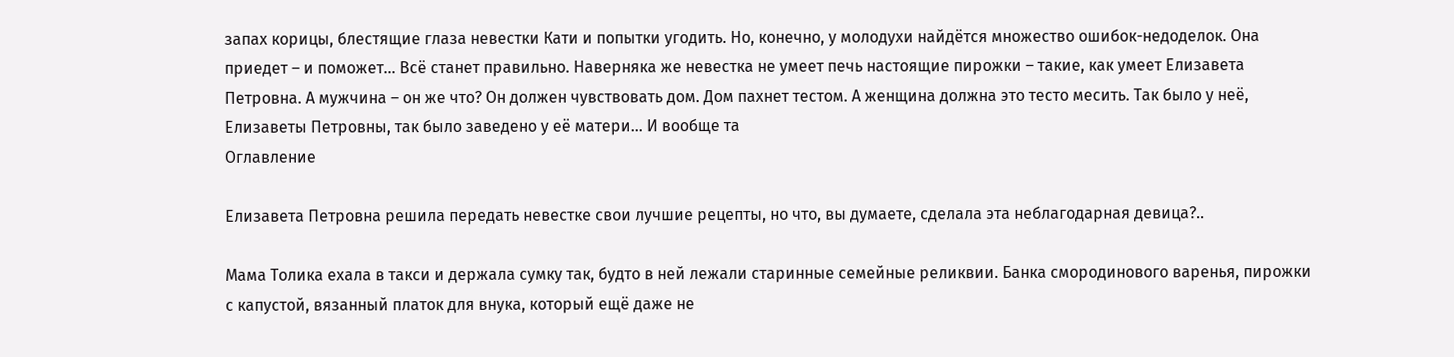запах корицы, блестящие глаза невестки Кати и попытки угодить. Но, конечно, у молодухи найдётся множество ошибок-недоделок. Она приедет – и поможет… Всё станет правильно. Наверняка же невестка не умеет печь настоящие пирожки – такие, как умеет Елизавета Петровна. А мужчина – он же что? Он должен чувствовать дом. Дом пахнет тестом. А женщина должна это тесто месить. Так было у неё, Елизаветы Петровны, так было заведено у её матери… И вообще та
Оглавление

Елизавета Петровна решила передать невестке свои лучшие рецепты, но что, вы думаете, сделала эта неблагодарная девица?..

Мама Толика ехала в такси и держала сумку так, будто в ней лежали старинные семейные реликвии. Банка смородинового варенья, пирожки с капустой, вязанный платок для внука, который ещё даже не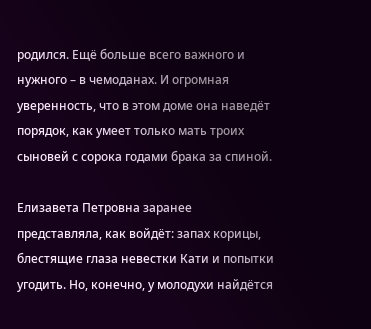родился. Ещё больше всего важного и нужного – в чемоданах. И огромная уверенность, что в этом доме она наведёт порядок, как умеет только мать троих сыновей с сорока годами брака за спиной.

Елизавета Петровна заранее представляла, как войдёт: запах корицы, блестящие глаза невестки Кати и попытки угодить. Но, конечно, у молодухи найдётся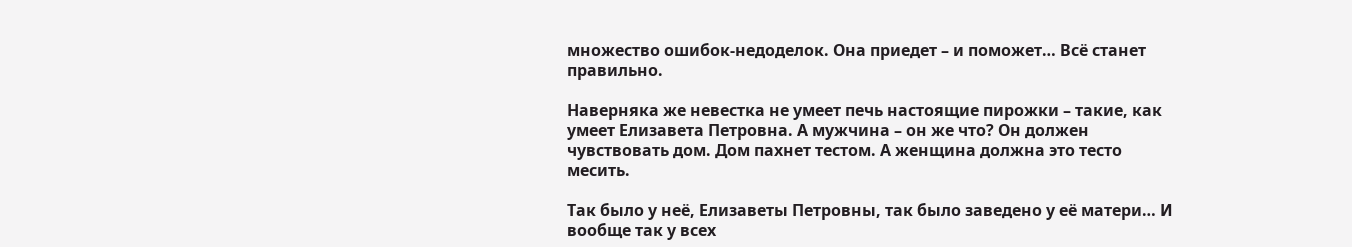множество ошибок-недоделок. Она приедет – и поможет… Всё станет правильно.

Наверняка же невестка не умеет печь настоящие пирожки – такие, как умеет Елизавета Петровна. А мужчина – он же что? Он должен чувствовать дом. Дом пахнет тестом. А женщина должна это тесто месить.

Так было у неё, Елизаветы Петровны, так было заведено у её матери… И вообще так у всех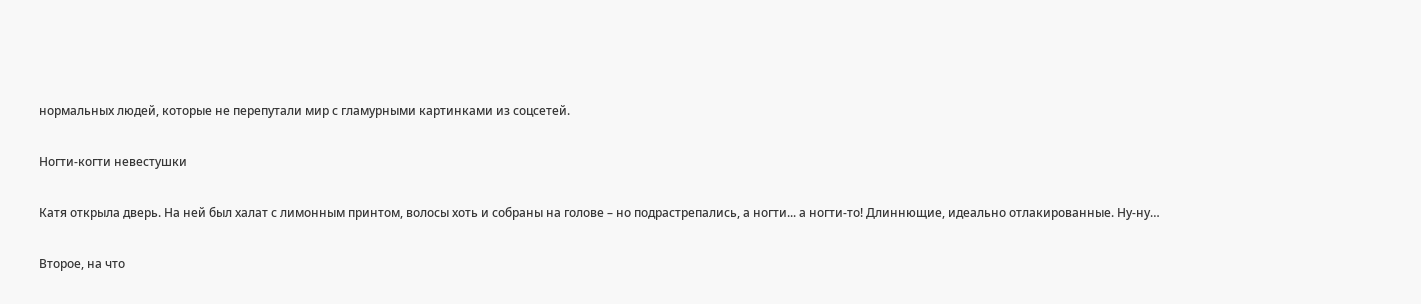нормальных людей, которые не перепутали мир с гламурными картинками из соцсетей.

Ногти-когти невестушки

Катя открыла дверь. На ней был халат с лимонным принтом, волосы хоть и собраны на голове – но подрастрепались, а ногти... а ногти-то! Длиннющие, идеально отлакированные. Ну-ну…

Второе, на что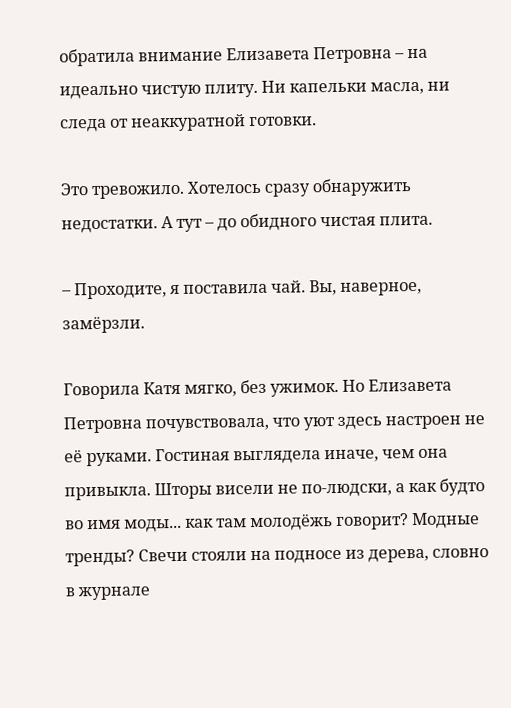обратила внимание Елизавета Петровна – на идеально чистую плиту. Ни капельки масла, ни следа от неаккуратной готовки.

Это тревожило. Хотелось сразу обнаружить недостатки. А тут – до обидного чистая плита.

– Проходите, я поставила чай. Вы, наверное, замёрзли.

Говорила Катя мягко, без ужимок. Но Елизавета Петровна почувствовала, что уют здесь настроен не её руками. Гостиная выглядела иначе, чем она привыкла. Шторы висели не по-людски, а как будто во имя моды... как там молодёжь говорит? Модные тренды? Свечи стояли на подносе из дерева, словно в журнале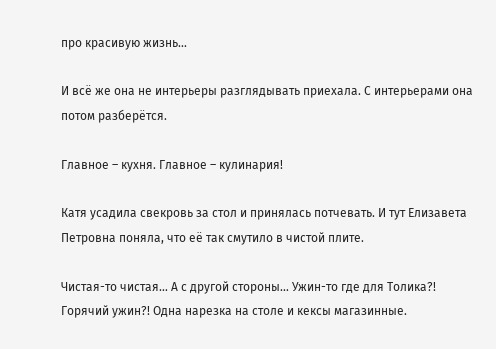про красивую жизнь...

И всё же она не интерьеры разглядывать приехала. С интерьерами она потом разберётся.

Главное – кухня. Главное – кулинария!

Катя усадила свекровь за стол и принялась потчевать. И тут Елизавета Петровна поняла, что её так смутило в чистой плите.

Чистая-то чистая… А с другой стороны… Ужин-то где для Толика?! Горячий ужин?! Одна нарезка на столе и кексы магазинные.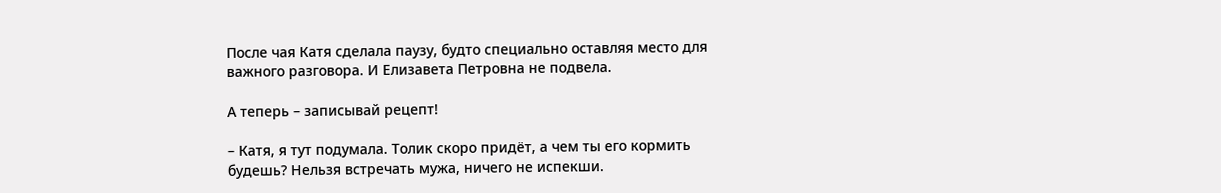После чая Катя сделала паузу, будто специально оставляя место для важного разговора. И Елизавета Петровна не подвела.

А теперь – записывай рецепт!

– Катя, я тут подумала. Толик скоро придёт, а чем ты его кормить будешь? Нельзя встречать мужа, ничего не испекши.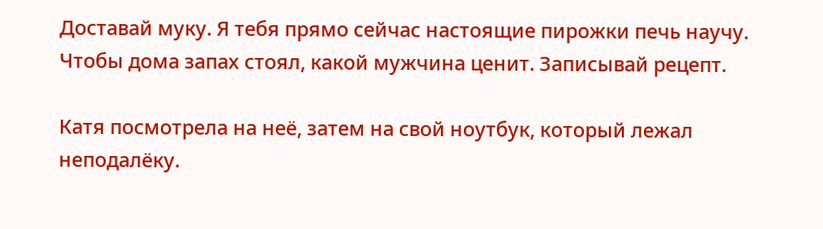Доставай муку. Я тебя прямо сейчас настоящие пирожки печь научу. Чтобы дома запах стоял, какой мужчина ценит. Записывай рецепт.

Катя посмотрела на неё, затем на свой ноутбук, который лежал неподалёку.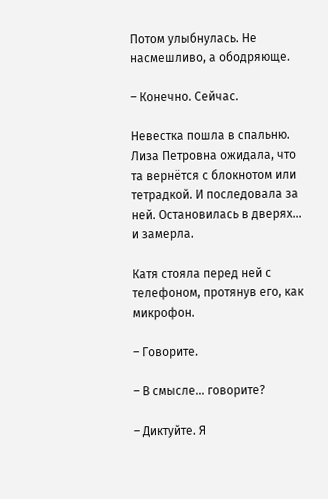Потом улыбнулась. Не насмешливо, а ободряюще.

– Конечно. Сейчас.

Невестка пошла в спальню. Лиза Петровна ожидала, что та вернётся с блокнотом или тетрадкой. И последовала за ней. Остановилась в дверях… и замерла.

Катя стояла перед ней с телефоном, протянув его, как микрофон.

– Говорите.

– В смысле… говорите?

– Диктуйте. Я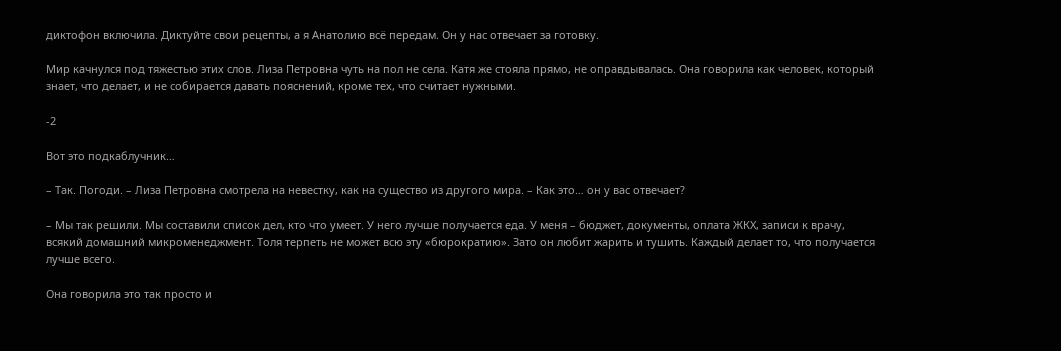диктофон включила. Диктуйте свои рецепты, а я Анатолию всё передам. Он у нас отвечает за готовку.

Мир качнулся под тяжестью этих слов. Лиза Петровна чуть на пол не села. Катя же стояла прямо, не оправдывалась. Она говорила как человек, который знает, что делает, и не собирается давать пояснений, кроме тех, что считает нужными.

-2

Вот это подкаблучник…

– Так. Погоди. – Лиза Петровна смотрела на невестку, как на существо из другого мира. – Как это… он у вас отвечает?

– Мы так решили. Мы составили список дел, кто что умеет. У него лучше получается еда. У меня – бюджет, документы, оплата ЖКХ, записи к врачу, всякий домашний микроменеджмент. Толя терпеть не может всю эту «бюрократию». Зато он любит жарить и тушить. Каждый делает то, что получается лучше всего.

Она говорила это так просто и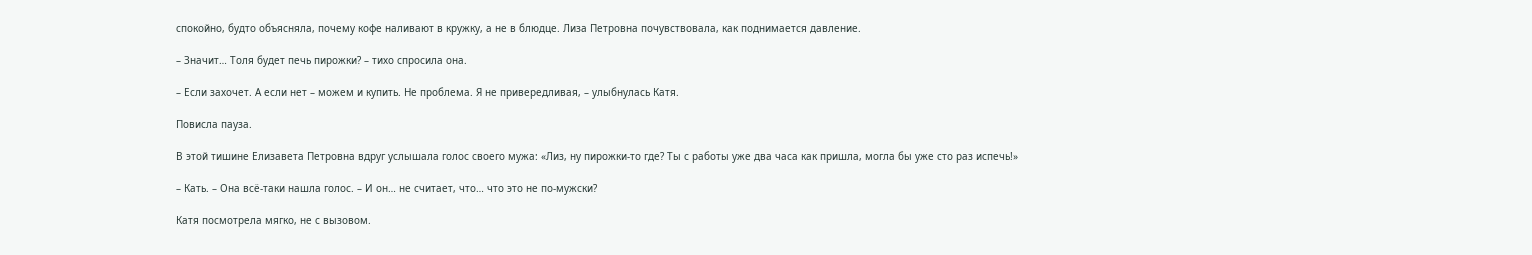спокойно, будто объясняла, почему кофе наливают в кружку, а не в блюдце. Лиза Петровна почувствовала, как поднимается давление.

– Значит… Толя будет печь пирожки? – тихо спросила она.

– Если захочет. А если нет – можем и купить. Не проблема. Я не привередливая, – улыбнулась Катя.

Повисла пауза.

В этой тишине Елизавета Петровна вдруг услышала голос своего мужа: «Лиз, ну пирожки-то где? Ты с работы уже два часа как пришла, могла бы уже сто раз испечь!»

– Кать. – Она всё-таки нашла голос. – И он… не считает, что… что это не по-мужски?

Катя посмотрела мягко, не с вызовом.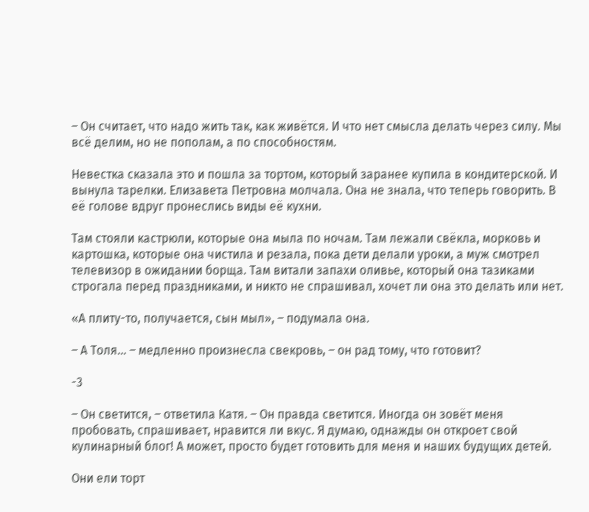– Он считает, что надо жить так, как живётся. И что нет смысла делать через силу. Мы всё делим, но не пополам, а по способностям.

Невестка сказала это и пошла за тортом, который заранее купила в кондитерской. И вынула тарелки. Елизавета Петровна молчала. Она не знала, что теперь говорить. В её голове вдруг пронеслись виды её кухни.

Там стояли кастрюли, которые она мыла по ночам. Там лежали свёкла, морковь и картошка, которые она чистила и резала, пока дети делали уроки, а муж смотрел телевизор в ожидании борща. Там витали запахи оливье, который она тазиками строгала перед праздниками, и никто не спрашивал, хочет ли она это делать или нет.

«А плиту-то, получается, сын мыл», – подумала она.

– А Толя… – медленно произнесла свекровь, – он рад тому, что готовит?

-3

– Он светится, – ответила Катя. – Он правда светится. Иногда он зовёт меня пробовать, спрашивает, нравится ли вкус. Я думаю, однажды он откроет свой кулинарный блог! А может, просто будет готовить для меня и наших будущих детей.

Они ели торт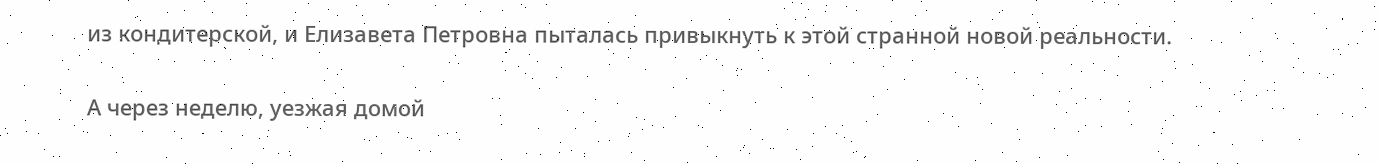из кондитерской, и Елизавета Петровна пыталась привыкнуть к этой странной новой реальности.

А через неделю, уезжая домой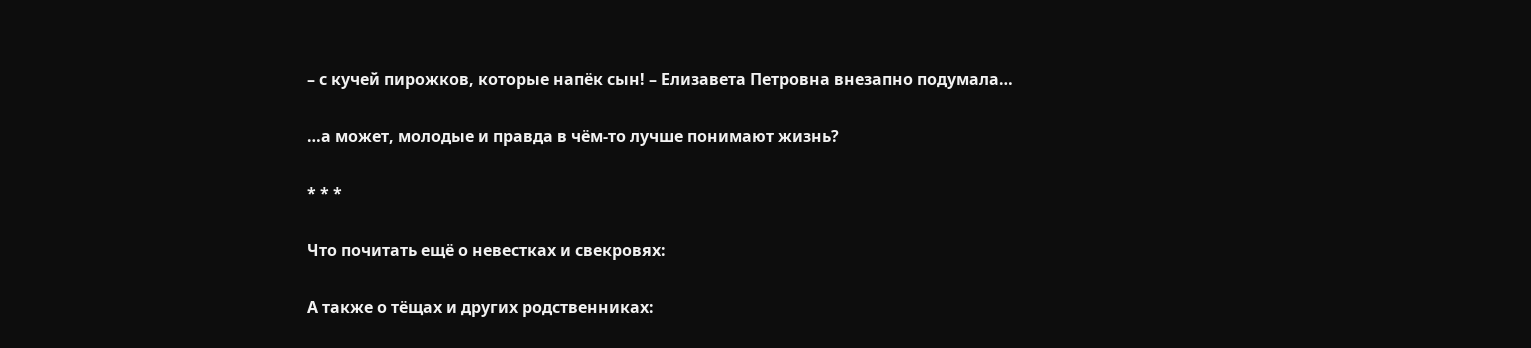– с кучей пирожков, которые напёк сын! – Елизавета Петровна внезапно подумала…

…а может, молодые и правда в чём-то лучше понимают жизнь?

* * *

Что почитать ещё о невестках и свекровях:

А также о тёщах и других родственниках: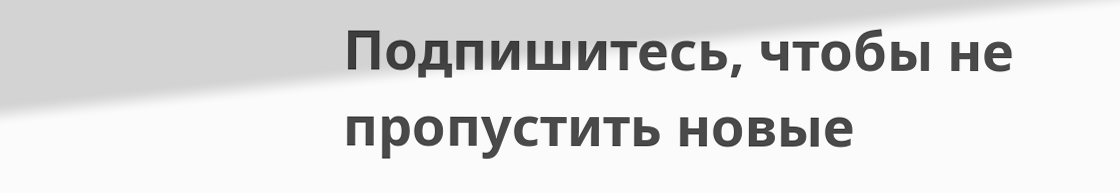Подпишитесь, чтобы не пропустить новые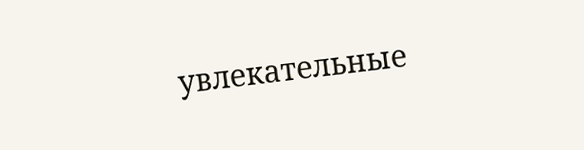увлекательные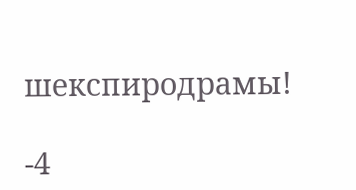шекспиродрамы!

-4